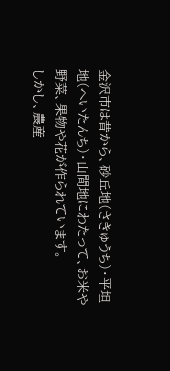金沢市は昔から、砂丘地(さきゅうち)・平坦地(へいたんち)・山間地にわたって、お米や野菜、果物や花が作られています。
しかし、農産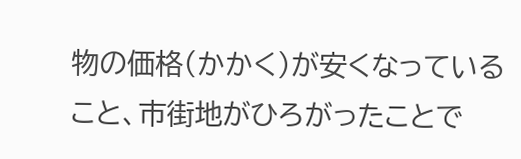物の価格(かかく)が安くなっていること、市街地がひろがったことで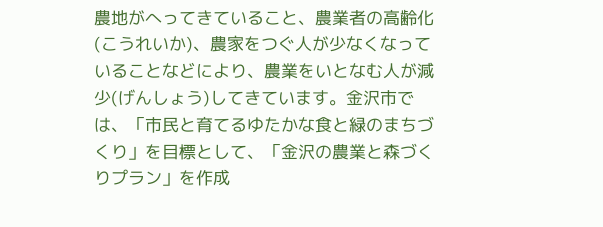農地がへってきていること、農業者の高齢化(こうれいか)、農家をつぐ人が少なくなっていることなどにより、農業をいとなむ人が減少(げんしょう)してきています。金沢市では、「市民と育てるゆたかな食と緑のまちづくり」を目標として、「金沢の農業と森づくりプラン」を作成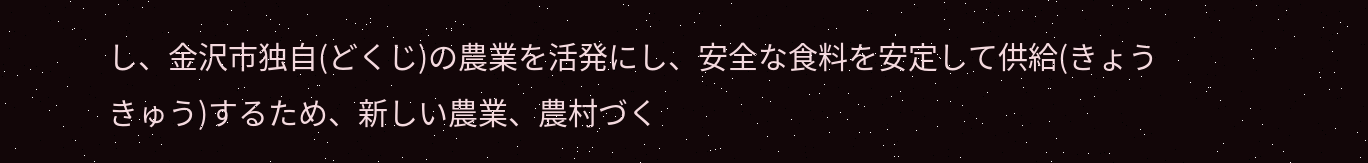し、金沢市独自(どくじ)の農業を活発にし、安全な食料を安定して供給(きょうきゅう)するため、新しい農業、農村づく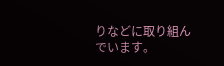りなどに取り組んでいます。